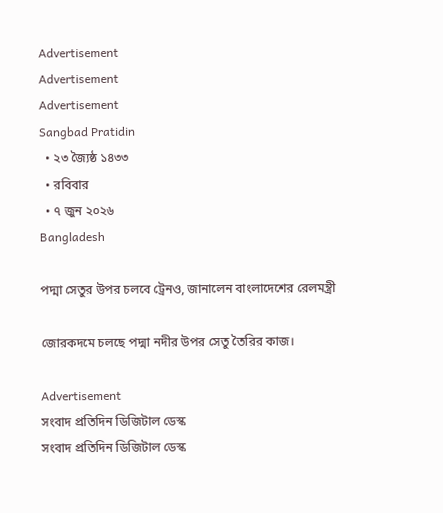Advertisement
Advertisement
Advertisement
Sangbad Pratidin
  • ২৩ জ্যৈষ্ঠ ১৪৩৩
  • রবিবার
  • ৭ জুন ২০২৬
Bangladesh

পদ্মা সেতুর উপর চলবে ট্রেনও, জানালেন বাংলাদেশের রেলমন্ত্রী

জোরকদমে চলছে পদ্মা নদীর উপর সেতু তৈরির কাজ।

Advertisement
সংবাদ প্রতিদিন ডিজিটাল ডেস্ক
সংবাদ প্রতিদিন ডিজিটাল ডেস্ক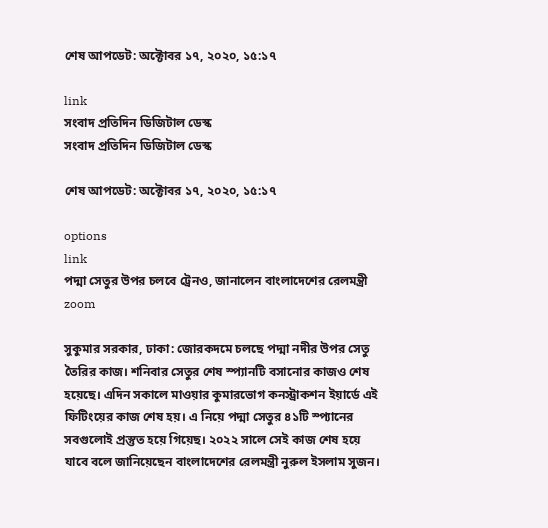শেষ আপডেট: অক্টোবর ১৭, ২০২০, ১৫:১৭

link
সংবাদ প্রতিদিন ডিজিটাল ডেস্ক
সংবাদ প্রতিদিন ডিজিটাল ডেস্ক

শেষ আপডেট: অক্টোবর ১৭, ২০২০, ১৫:১৭

options
link
পদ্মা সেতুর উপর চলবে ট্রেনও, জানালেন বাংলাদেশের রেলমন্ত্রী zoom

সুকুমার সরকার, ঢাকা: জোরকদমে চলছে পদ্মা নদীর উপর সেতু তৈরির কাজ। শনিবার সেতুর শেষ স্প্যানটি বসানোর কাজও শেষ হয়েছে। এদিন সকালে মাওয়ার কুমারভোগ কনস্ট্রাকশন ইয়ার্ডে এই ফিটিংয়ের কাজ শেষ হয়। এ নিয়ে পদ্মা সেতুর ৪১টি স্প্যানের সবগুলোই প্রস্তুত হয়ে গিয়েছ। ২০২২ সালে সেই কাজ শেষ হয়ে যাবে বলে জানিয়েছেন বাংলাদেশের রেলমন্ত্রী নুরুল ইসলাম সুজন।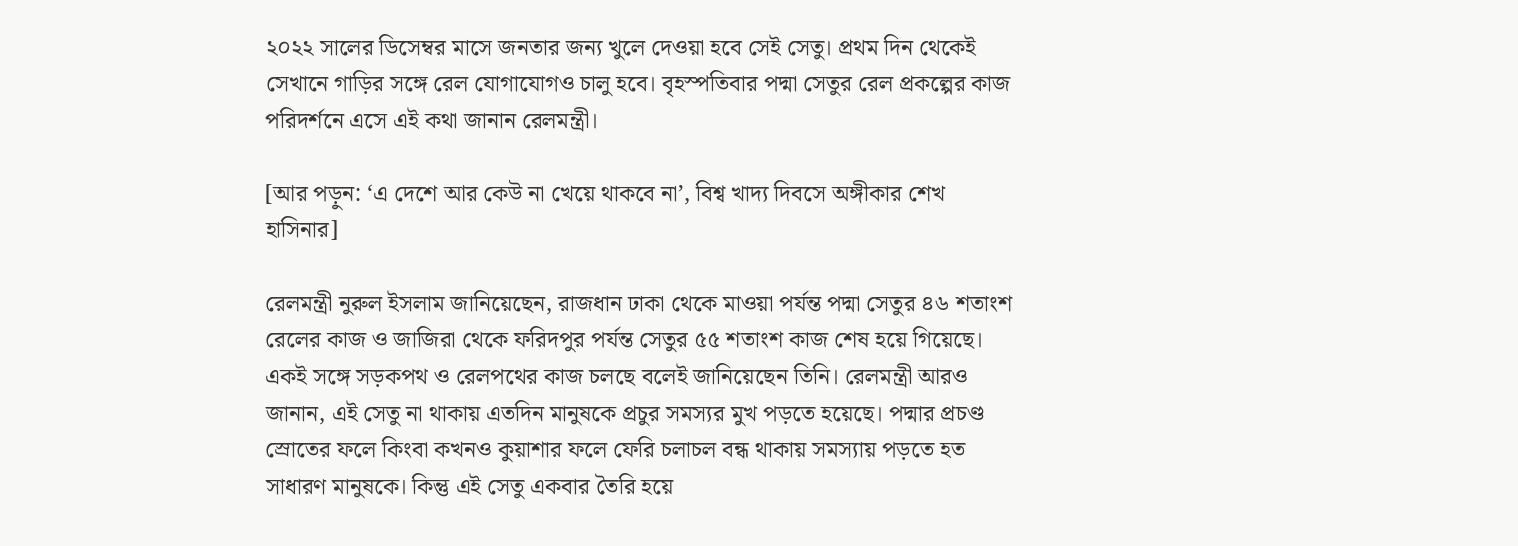২০২২ সালের ডিসেম্বর মাসে জনতার জন্য খুলে দেওয়া হবে সেই সেতু। প্রথম দিন থেকেই সেখানে গাড়ির সঙ্গে রেল যোগাযোগও চালু হবে। বৃহস্পতিবার পদ্মা সেতুর রেল প্রকল্পের কাজ পরিদর্শনে এসে এই কথা জানান রেলমন্ত্রী।

[আর পড়ুন: ‘এ দেশে আর কেউ না খেয়ে থাকবে না’, বিশ্ব খাদ্য দিবসে অঙ্গীকার শেখ হাসিনার]

রেলমন্ত্রী নুরুল ইসলাম জানিয়েছেন, রাজধান ঢাকা থেকে মাওয়া পর্যন্ত পদ্মা সেতুর ৪৬ শতাংশ রেলের কাজ ও জাজিরা থেকে ফরিদপুর পর্যন্ত সেতুর ৫৫ শতাংশ কাজ শেষ হয়ে গিয়েছে। একই সঙ্গে সড়কপথ ও রেলপথের কাজ চলছে বলেই জানিয়েছেন তিনি। রেলমন্ত্রী আরও জানান, এই সেতু না থাকায় এতদিন মানুষকে প্রচুর সমস্যর মুখ পড়তে হয়েছে। পদ্মার প্রচণ্ড স্রোতের ফলে কিংবা কখনও কুয়াশার ফলে ফেরি চলাচল বন্ধ থাকায় সমস্যায় পড়তে হত সাধারণ মানুষকে। কিন্তু এই সেতু একবার তৈরি হয়ে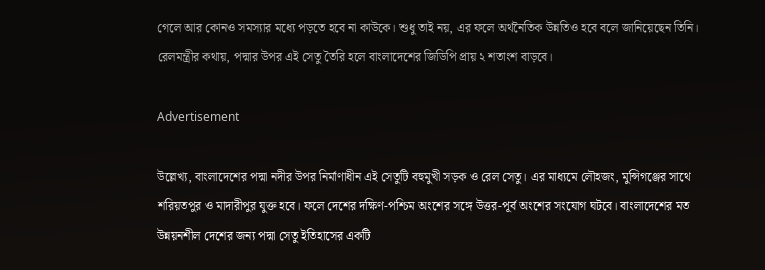গেলে আর কোনও সমস্যার মধ্যে পড়তে হবে না কাউকে। শুধু তাই নয়, এর ফলে অর্থনৈতিক উন্নতিও হবে বলে জানিয়েছেন তিনি। রেলমন্ত্রীর কথায়, পদ্মার উপর এই সেতু তৈরি হলে বাংলাদেশের জিডিপি প্রায় ২ শতাংশ বাড়বে।

Advertisement

উল্লেখ্য, বাংলাদেশের পদ্মা নদীর উপর নির্মাণাধীন এই সেতুটি বহুমুখী সড়ক ও রেল সেতু। এর মাধ্যমে লৌহজং, মুন্সিগঞ্জের সাথে শরিয়তপুর ও মাদারীপুর যুক্ত হবে। ফলে দেশের দক্ষিণ-পশ্চিম অংশের সঙ্গে উত্তর-পূর্ব অংশের সংযোগ ঘটবে। বাংলাদেশের মত উন্নয়নশীল দেশের জন্য পদ্মা সেতু ইতিহাসের একটি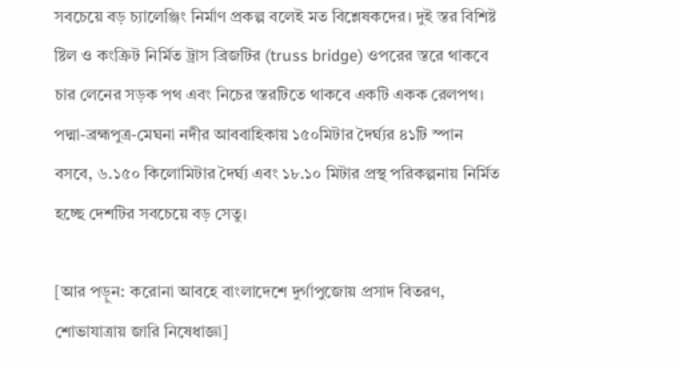সবচেয়ে বড় চ্যালেঞ্জিং নির্মাণ প্রকল্প বলেই মত বিশ্লেষকদের। দুই স্তর বিশিষ্ট ষ্টিল ও কংক্রিট নির্মিত ট্রাস ব্রিজটির (truss bridge) ওপরের স্তরে থাকবে চার লেনের সড়ক পথ এবং নিচের স্তরটিতে থাকবে একটি একক রেলপথ। পদ্মা-ব্রহ্মপুত্র-মেঘনা নদীর আববাহিকায় ১৫০মিটার দৈর্ঘ্যর ৪১টি স্পান বসবে, ৬.১৫০ কিলোমিটার দৈর্ঘ্য এবং ১৮.১০ মিটার প্রস্থ পরিকল্পনায় নির্মিত হচ্ছে দেশটির সবচেয়ে বড় সেতু।

[আর পড়ুন: করোনা আবহে বাংলাদেশে দুর্গাপুজোয় প্রসাদ বিতরণ, শোভাযাত্রায় জারি নিষেধাজ্ঞা]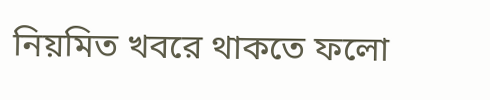নিয়মিত খবরে থাকতে ফলো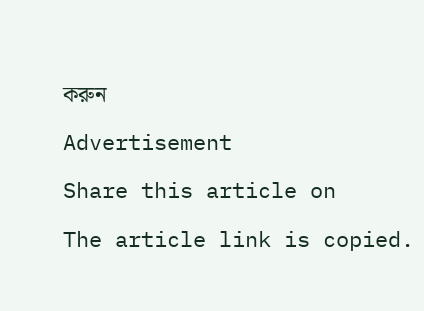করুন

Advertisement

Share this article on

The article link is copied.